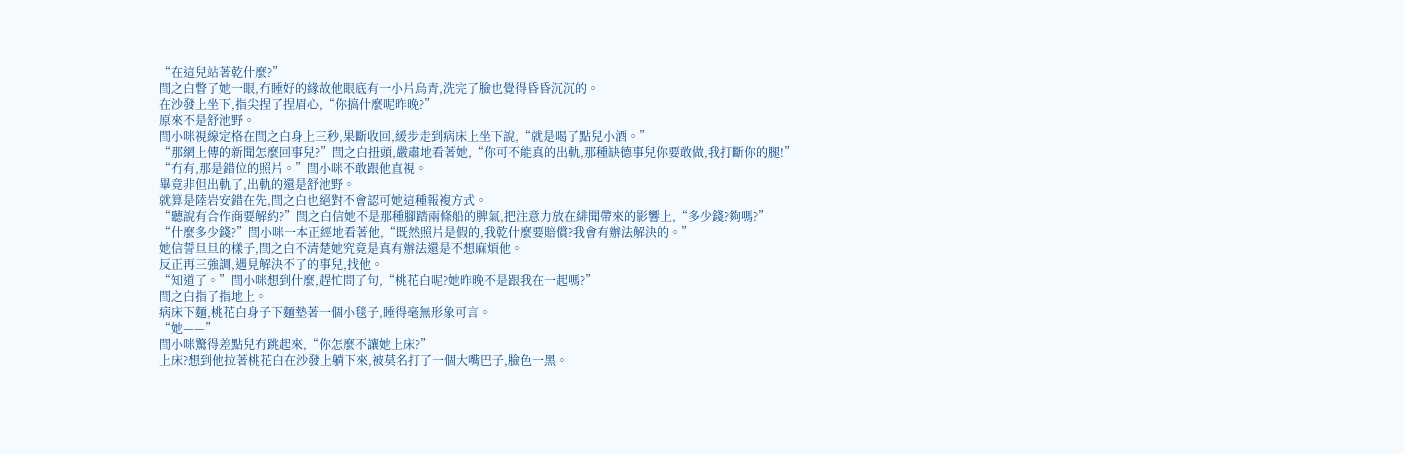“在這兒站著乾什麼?”
閆之白瞥了她一眼,冇睡好的緣故他眼底有一小片烏青,洗完了臉也覺得昏昏沉沉的。
在沙發上坐下,指尖捏了捏眉心,“你搞什麼呢昨晚?”
原來不是舒池野。
閆小咪視線定格在閆之白身上三秒,果斷收回,緩步走到病床上坐下說,“就是喝了點兒小酒。”
“那網上傳的新聞怎麼回事兒?”閆之白扭頭,嚴肅地看著她,“你可不能真的出軌,那種缺德事兒你要敢做,我打斷你的腿!”
“冇有,那是錯位的照片。”閆小咪不敢跟他直視。
畢竟非但出軌了,出軌的還是舒池野。
就算是陸岩安錯在先,閆之白也絕對不會認可她這種報複方式。
“聽說有合作商要解約?”閆之白信她不是那種腳踏兩條船的脾氣,把注意力放在緋聞帶來的影響上,“多少錢?夠嗎?”
“什麼多少錢?”閆小咪一本正經地看著他,“既然照片是假的,我乾什麼要賠償?我會有辦法解決的。”
她信誓旦旦的樣子,閆之白不清楚她究竟是真有辦法還是不想麻煩他。
反正再三強調,遇見解決不了的事兒,找他。
“知道了。”閆小咪想到什麼,趕忙問了句,“桃花白呢?她昨晚不是跟我在一起嗎?”
閆之白指了指地上。
病床下麵,桃花白身子下麵墊著一個小毯子,睡得毫無形象可言。
“她——”
閆小咪驚得差點兒冇跳起來,“你怎麼不讓她上床?”
上床?想到他拉著桃花白在沙發上躺下來,被莫名打了一個大嘴巴子,臉色一黑。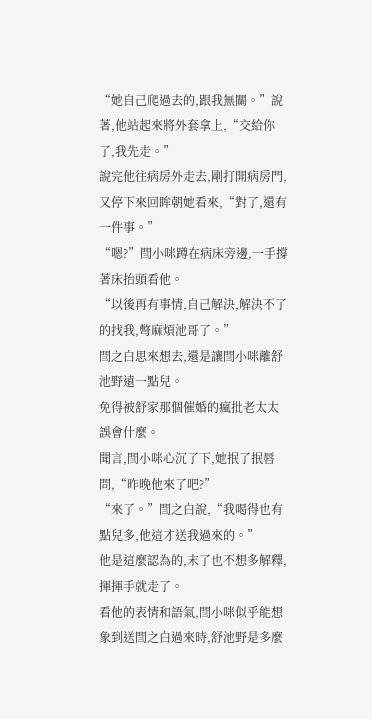“她自己爬過去的,跟我無關。”說著,他站起來將外套拿上,“交給你了,我先走。”
說完他往病房外走去,剛打開病房門,又停下來回眸朝她看來,“對了,還有一件事。”
“嗯?”閆小咪蹲在病床旁邊,一手撐著床抬頭看他。
“以後再有事情,自己解決,解決不了的找我,彆麻煩池哥了。”
閆之白思來想去,還是讓閆小咪離舒池野遠一點兒。
免得被舒家那個催婚的瘋批老太太誤會什麼。
聞言,閆小咪心沉了下,她抿了抿唇問,“昨晚他來了吧?”
“來了。”閆之白說,“我喝得也有點兒多,他這才送我過來的。”
他是這麼認為的,末了也不想多解釋,揮揮手就走了。
看他的表情和語氣,閆小咪似乎能想象到送閆之白過來時,舒池野是多麼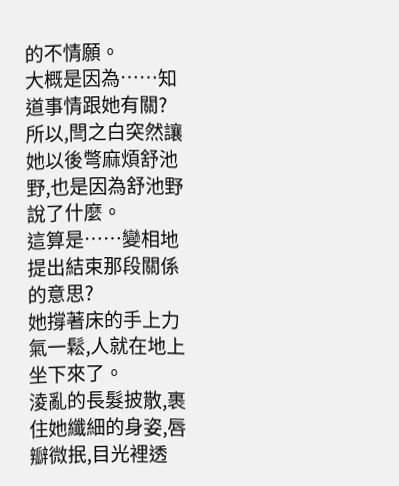的不情願。
大概是因為……知道事情跟她有關?
所以,閆之白突然讓她以後彆麻煩舒池野,也是因為舒池野說了什麼。
這算是……變相地提出結束那段關係的意思?
她撐著床的手上力氣一鬆,人就在地上坐下來了。
淩亂的長髮披散,裹住她纖細的身姿,唇瓣微抿,目光裡透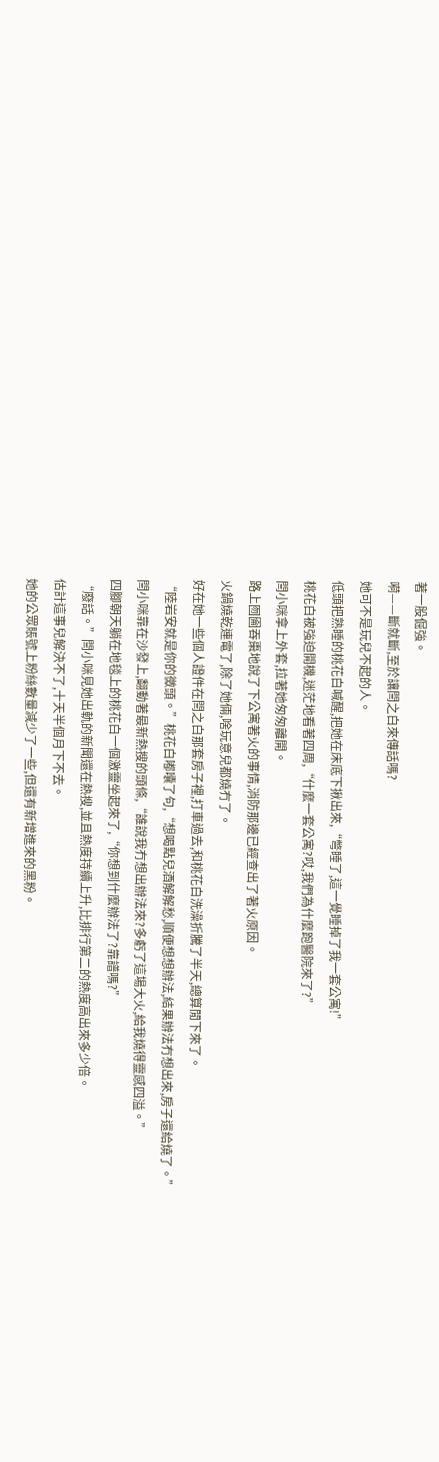著一股倔強。
嗬——斷就斷,至於讓閆之白來傳話嗎?
她可不是玩兒不起的人。
低頭把熟睡的桃花白喊醒,把她在床底下揪出來,“彆睡了,這一覺睡掉了我一套公寓!”
桃花白被強迫開機,迷茫地看著四周,“什麼一套公寓?哎,我們為什麼跑醫院來了?”
閆小咪拿上外套,拉著她匆匆離開。
路上囫圇吞棗地說了下公寓著火的事情,消防那邊已經查出了著火原因。
火鍋燒乾連電了,除了她倆,啥玩意兒都燒冇了。
好在她一些個人證件在閆之白那套房子裡,打車過去,和桃花白洗澡折騰了半天,總算閒下來了。
“陸岩安就是你的黴頭。”桃花白嘟囔了句,“想喝點兒酒解解愁,順便想想辦法,結果辦法冇想出來,房子還給燒了。”
閆小咪靠在沙發上,翻動著最新熱搜的頭條,“誰說我冇想出辦法來?多虧了這場大火,給我燒得靈感四溢。”
四腳朝天躺在地毯上的桃花白一個激靈坐起來了,“你想到什麼辦法了?靠譜嗎?”
“廢話。”閆小咪見她出軌的新聞還在熱搜,並且熱度持續上升,比排行第二的熱度高出來多少倍。
估計這事兒解決不了,十天半個月下不去。
她的公眾賬號上粉絲數量減少了一些,但還有新增進來的黑粉。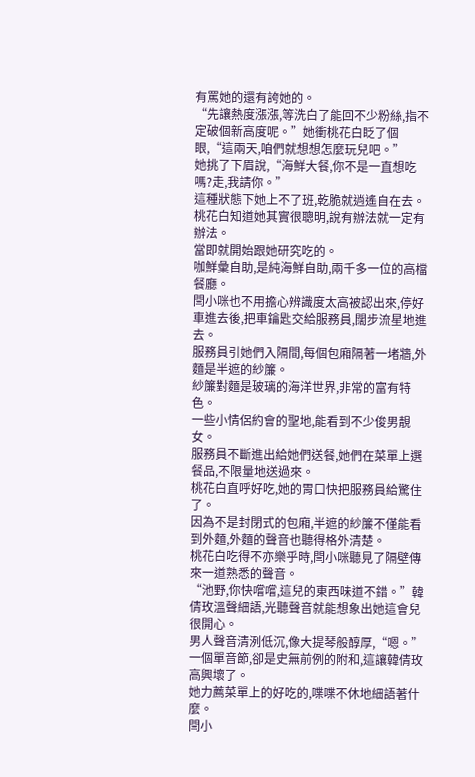有罵她的還有誇她的。
“先讓熱度漲漲,等洗白了能回不少粉絲,指不定破個新高度呢。”她衝桃花白眨了個眼,“這兩天,咱們就想想怎麼玩兒吧。”
她挑了下眉說,“海鮮大餐,你不是一直想吃嗎?走,我請你。”
這種狀態下她上不了班,乾脆就逍遙自在去。
桃花白知道她其實很聰明,說有辦法就一定有辦法。
當即就開始跟她研究吃的。
咖鮮彙自助,是純海鮮自助,兩千多一位的高檔餐廳。
閆小咪也不用擔心辨識度太高被認出來,停好車進去後,把車鑰匙交給服務員,闊步流星地進去。
服務員引她們入隔間,每個包廂隔著一堵牆,外麵是半遮的紗簾。
紗簾對麵是玻璃的海洋世界,非常的富有特色。
一些小情侶約會的聖地,能看到不少俊男靚女。
服務員不斷進出給她們送餐,她們在菜單上選餐品,不限量地送過來。
桃花白直呼好吃,她的胃口快把服務員給驚住了。
因為不是封閉式的包廂,半遮的紗簾不僅能看到外麵,外麵的聲音也聽得格外清楚。
桃花白吃得不亦樂乎時,閆小咪聽見了隔壁傳來一道熟悉的聲音。
“池野,你快嚐嚐,這兒的東西味道不錯。”韓倩玫溫聲細語,光聽聲音就能想象出她這會兒很開心。
男人聲音清洌低沉,像大提琴般醇厚,“嗯。”
一個單音節,卻是史無前例的附和,這讓韓倩玫高興壞了。
她力薦菜單上的好吃的,喋喋不休地細語著什麼。
閆小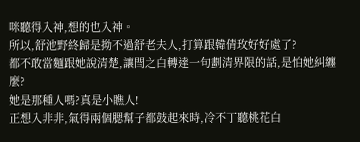咪聽得入神,想的也入神。
所以,舒池野終歸是拗不過舒老夫人,打算跟韓倩玫好好處了?
都不敢當麵跟她說清楚,讓閆之白轉達一句劃清界限的話,是怕她糾纏麼?
她是那種人嗎?真是小瞧人!
正想入非非,氣得兩個腮幫子都鼓起來時,冷不丁聽桃花白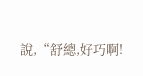說,“舒總,好巧啊!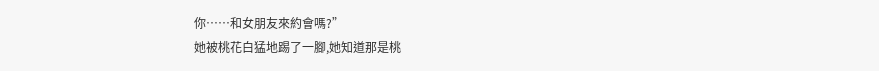你……和女朋友來約會嗎?”
她被桃花白猛地踢了一腳,她知道那是桃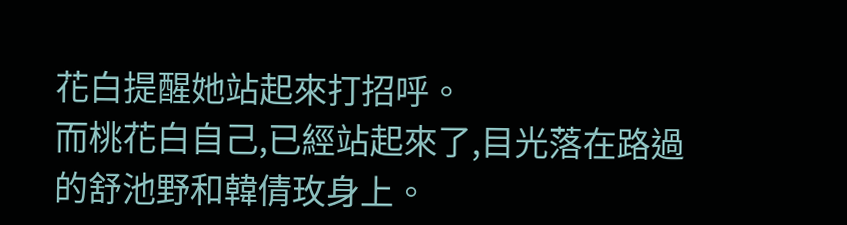花白提醒她站起來打招呼。
而桃花白自己,已經站起來了,目光落在路過的舒池野和韓倩玫身上。